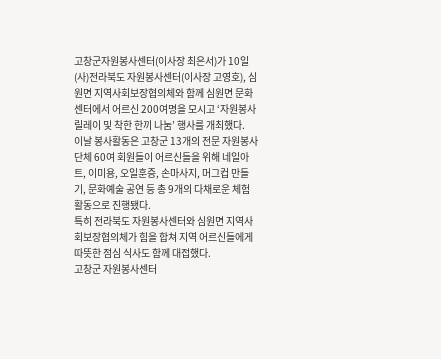고창군자원봉사센터(이사장 최은서)가 10일 (사)전라북도 자원봉사센터(이사장 고영호), 심원면 지역사회보장협의체와 함께 심원면 문화센터에서 어르신 200여명을 모시고 ‘자원봉사 릴레이 및 착한 한끼 나눔’ 행사를 개최했다.
이날 봉사활동은 고창군 13개의 전문 자원봉사 단체 60여 회원들이 어르신들을 위해 네일아트, 이미용, 오일훈증, 손마사지, 머그컵 만들기, 문화예술 공연 등 총 9개의 다채로운 체험 활동으로 진행됐다.
특히 전라북도 자원봉사센터와 심원면 지역사회보장협의체가 힘을 합쳐 지역 어르신들에게 따뜻한 점심 식사도 함께 대접했다.
고창군 자원봉사센터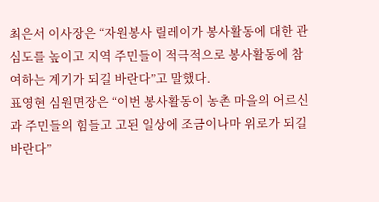최은서 이사장은 “자원봉사 릴레이가 봉사활동에 대한 관심도를 높이고 지역 주민들이 적극적으로 봉사활동에 참여하는 계기가 되길 바란다”고 말했다.
표영현 심원면장은 “이번 봉사활동이 농촌 마을의 어르신과 주민들의 힘들고 고된 일상에 조금이나마 위로가 되길 바란다”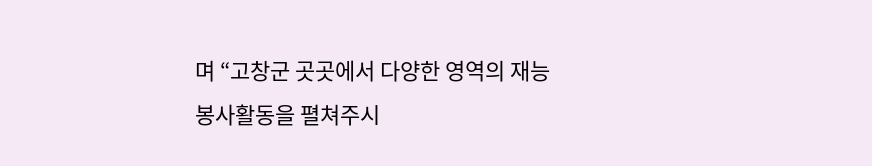며 “고창군 곳곳에서 다양한 영역의 재능 봉사활동을 펼쳐주시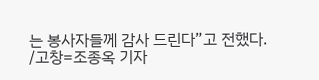는 봉사자들께 감사 드린다”고 전했다.
/고창=조종옥 기자